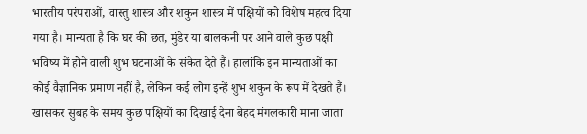भारतीय परंपराओं, वास्तु शास्त्र और शकुन शास्त्र में पक्षियों को विशेष महत्व दिया गया है। मान्यता है कि घर की छत, मुंडेर या बालकनी पर आने वाले कुछ पक्षी भविष्य में होने वाली शुभ घटनाओं के संकेत देते हैं। हालांकि इन मान्यताओं का कोई वैज्ञानिक प्रमाण नहीं है, लेकिन कई लोग इन्हें शुभ शकुन के रूप में देखते हैं। खासकर सुबह के समय कुछ पक्षियों का दिखाई देना बेहद मंगलकारी माना जाता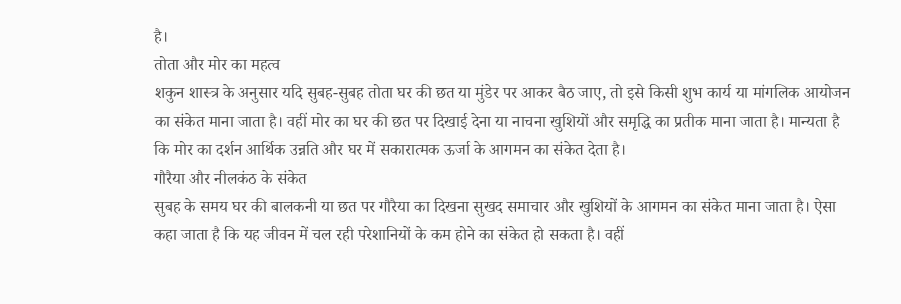है।
तोता और मोर का महत्व
शकुन शास्त्र के अनुसार यदि सुबह-सुबह तोता घर की छत या मुंडेर पर आकर बैठ जाए, तो इसे किसी शुभ कार्य या मांगलिक आयोजन का संकेत माना जाता है। वहीं मोर का घर की छत पर दिखाई देना या नाचना खुशियों और समृद्धि का प्रतीक माना जाता है। मान्यता है कि मोर का दर्शन आर्थिक उन्नति और घर में सकारात्मक ऊर्जा के आगमन का संकेत देता है।
गौरैया और नीलकंठ के संकेत
सुबह के समय घर की बालकनी या छत पर गौरैया का दिखना सुखद समाचार और खुशियों के आगमन का संकेत माना जाता है। ऐसा कहा जाता है कि यह जीवन में चल रही परेशानियों के कम होने का संकेत हो सकता है। वहीं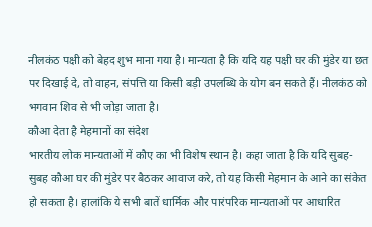नीलकंठ पक्षी को बेहद शुभ माना गया है। मान्यता है कि यदि यह पक्षी घर की मुंडेर या छत पर दिखाई दे, तो वाहन, संपत्ति या किसी बड़ी उपलब्धि के योग बन सकते हैं। नीलकंठ को भगवान शिव से भी जोड़ा जाता है।
कौआ देता है मेहमानों का संदेश
भारतीय लोक मान्यताओं में कौए का भी विशेष स्थान है। कहा जाता है कि यदि सुबह-सुबह कौआ घर की मुंडेर पर बैठकर आवाज करे, तो यह किसी मेहमान के आने का संकेत हो सकता है। हालांकि ये सभी बातें धार्मिक और पारंपरिक मान्यताओं पर आधारित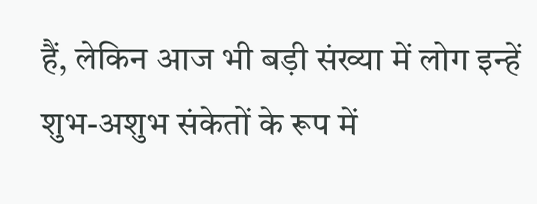हैं, लेकिन आज भी बड़ी संख्या में लोग इन्हें शुभ-अशुभ संकेतों के रूप में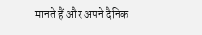मानते हैं और अपने दैनिक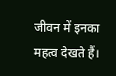जीवन में इनका महत्व देखते हैं।